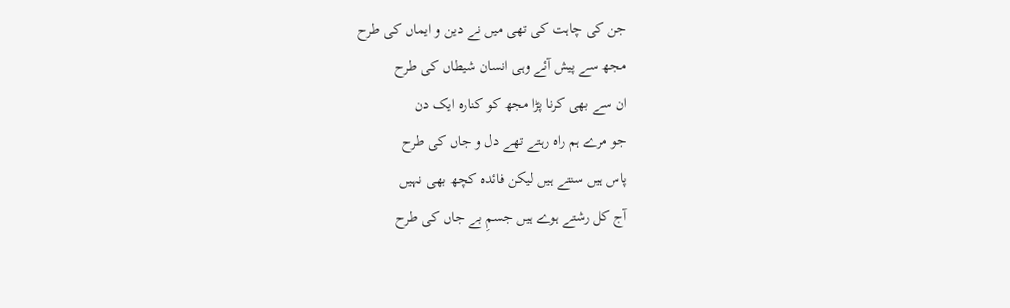جن کی چاہت کی تھی میں نے دین و ایماں کی طرح
مجھ سے پیش آئے وہی انسان شیطاں کی طرح
ان سے بھی کرنا پڑا مجھ کو کنارہ ایک دن
جو مرے ہم راہ رہتے تھے دل و جاں کی طرح
پاس ہیں سنتے ہیں لیکن فائدہ کچھ بھی نہیں
آج کل رشتے ہوے ہیں جسمِ بے جاں کی طرح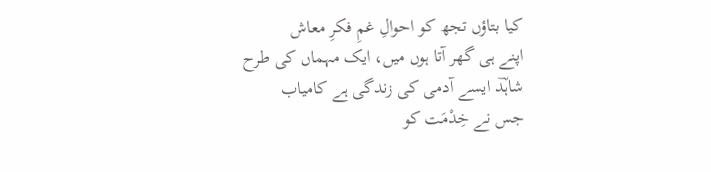کیا بتاؤں تجھ کو احوالِ غمِ فکرِ معاش
اپنے ہی گھر آتا ہوں میں، ایک مہماں کی طرح
شاہؔد ایسے آدمی کی زندگی ہے کامیاب
جس نے خِدْمَت کو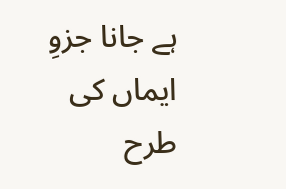ہے جانا جزوِ ایماں کی طرح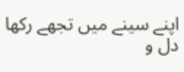اپنے سینے میں تجھے رکھا دل و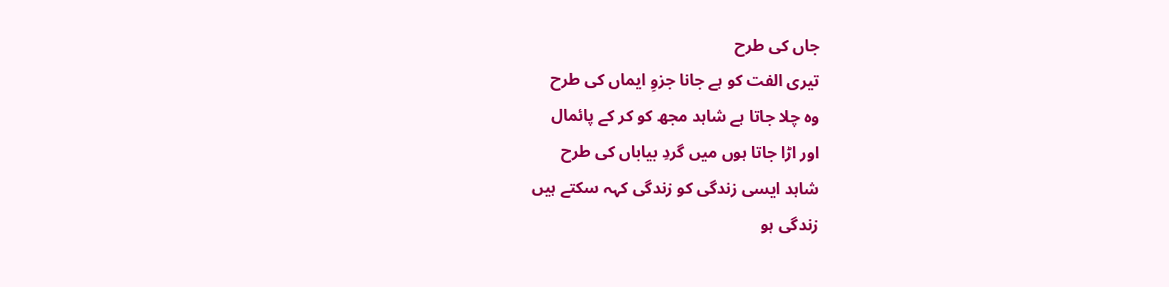جاں کی طرح
تیری الفت کو ہے جانا جزوِ ایماں کی طرح
وہ چلا جاتا ہے شاہد مجھ کو کر کے پائمال
اور اڑا جاتا ہوں میں گردِ بیاباں کی طرح
شاہد ایسی زندگی کو زندگی کہہ سکتے ہیں
زندگی ہو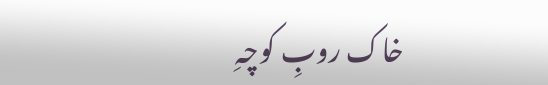خاک روبِ کوچہِ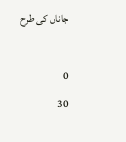جاناں کی طرح

0
30